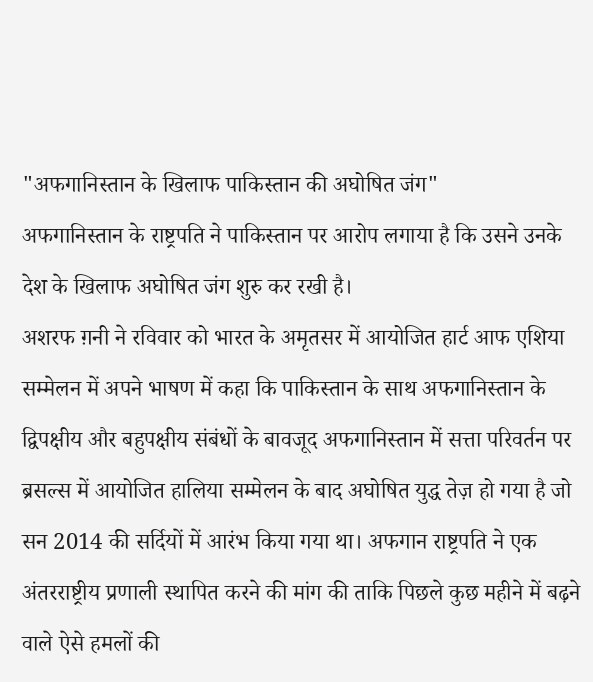"अफगानिस्तान के खिलाफ पाकिस्तान की अघोषित जंग"
अफगानिस्तान के राष्ट्रपति ने पाकिस्तान पर आरोप लगाया है कि उसने उनके देश के खिलाफ अघोषित जंग शुरु कर रखी है।
अशरफ ग़नी ने रविवार को भारत के अमृतसर में आयोजित हार्ट आफ एशिया सम्मेलन में अपने भाषण में कहा कि पाकिस्तान के साथ अफगानिस्तान के द्विपक्षीय और बहुपक्षीय संबंधों के बावजूद अफगानिस्तान में सत्ता परिवर्तन पर ब्रसल्स में आयोजित हालिया सम्मेलन के बाद अघोषित युद्ध तेज़ हो गया है जो सन 2014 की सर्दियों में आरंभ किया गया था। अफगान राष्ट्रपति ने एक अंतरराष्ट्रीय प्रणाली स्थापित करने की मांग की ताकि पिछले कुछ महीने में बढ़ने वाले ऐसे हमलों की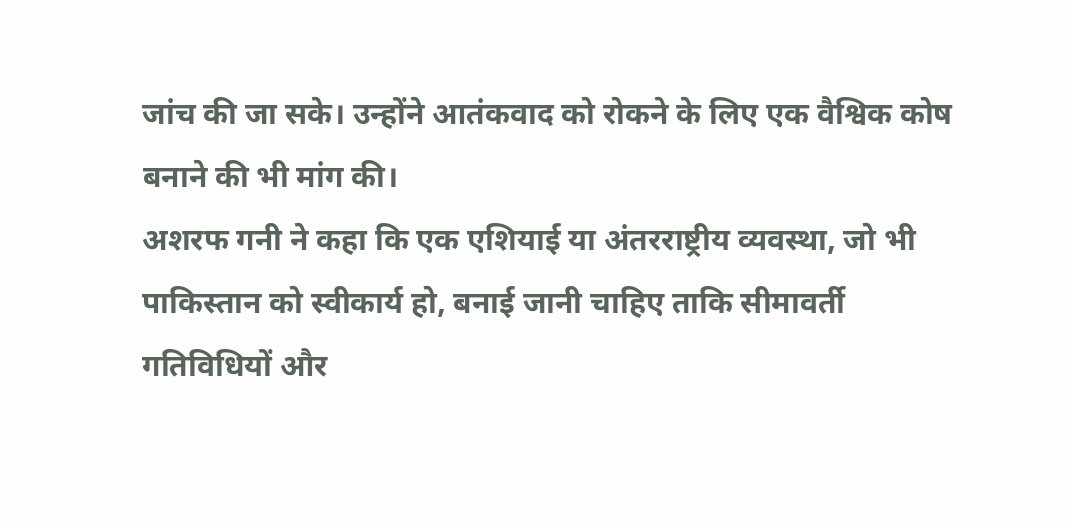जांच की जा सके। उन्होंने आतंकवाद को रोकने के लिए एक वैश्विक कोष बनाने की भी मांग की।
अशरफ गनी ने कहा कि एक एशियाई या अंतरराष्ट्रीय व्यवस्था, जो भी पाकिस्तान को स्वीकार्य हो, बनाई जानी चाहिए ताकि सीमावर्ती गतिविधियों और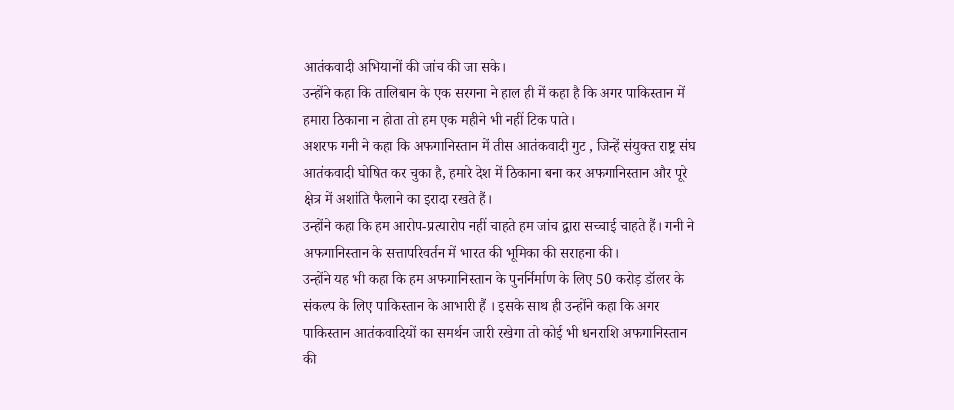आतंकवादी अभियानों की जांच की जा सके।
उन्होंने कहा कि तालिबान के एक सरगना ने हाल ही में कहा है कि अगर पाकिस्तान में हमारा ठिकाना न होता तो हम एक महीने भी नहीं टिक पाते।
अशरफ गनी ने कहा कि अफगानिस्तान में तीस आतंकवादी गुट , जिन्हें संयुक्त राष्ट्र संघ आतंकवादी घोषित कर चुका है, हमारे देश में ठिकाना बना कर अफगानिस्तान और पूरे क्षेत्र में अशांति फैलाने का इरादा रखते हैं।
उन्होंने कहा कि हम आरोप-प्रत्यारोप नहीं चाहते हम जांच द्वारा सच्चाई चाहते हैं। गनी ने अफगानिस्तान के सत्तापरिवर्तन में भारत की भूमिका की सराहना की।
उन्होंने यह भी कहा कि हम अफगानिस्तान के पुनर्निर्माण के लिए 50 करोड़ डॉलर के संकल्प के लिए पाकिस्तान के आभारी हैं । इसके साथ ही उन्होंने कहा कि अगर पाकिस्तान आतंकवादियों का समर्थन जारी रखेगा तो कोई भी धनराशि अफगानिस्तान की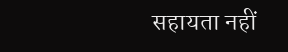सहायता नहीं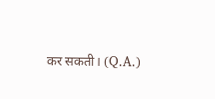कर सकती। (Q.A.)